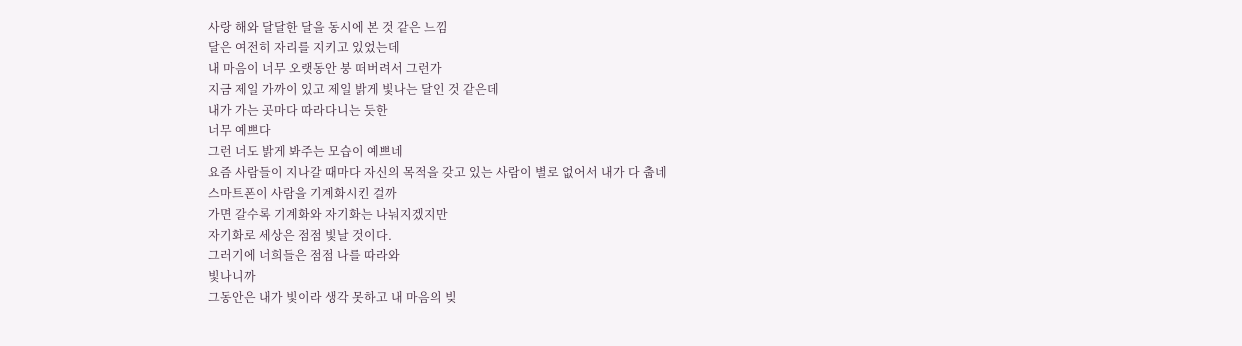사랑 해와 달달한 달을 동시에 본 것 같은 느낌
달은 여전히 자리를 지키고 있었는데
내 마음이 너무 오랫동안 붕 떠버려서 그런가
지금 제일 가까이 있고 제일 밝게 빛나는 달인 것 같은데
내가 가는 곳마다 따라다니는 듯한
너무 예쁘다
그런 너도 밝게 봐주는 모습이 예쁘네
요즘 사람들이 지나갈 때마다 자신의 목적을 갖고 있는 사람이 별로 없어서 내가 다 춥네
스마트폰이 사람을 기계화시킨 걸까
가면 갈수록 기계화와 자기화는 나눠지겠지만
자기화로 세상은 점점 빛날 것이다.
그러기에 너희들은 점점 나를 따라와
빛나니까
그동안은 내가 빛이라 생각 못하고 내 마음의 빚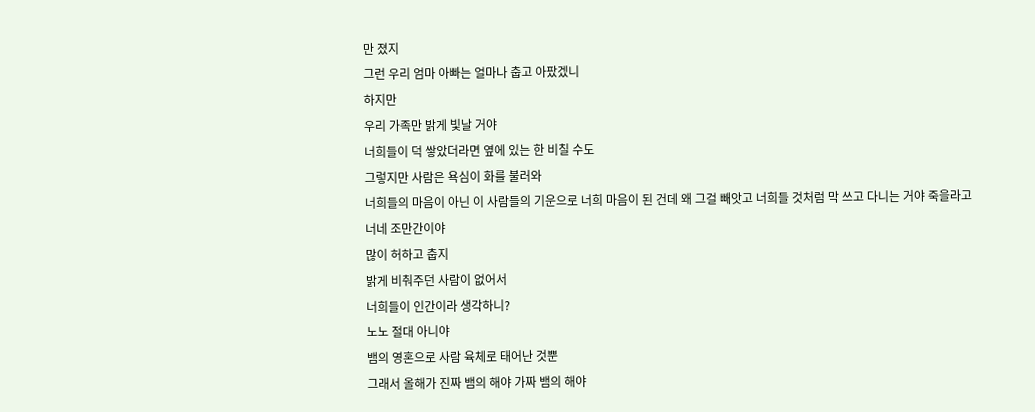만 졌지
그런 우리 엄마 아빠는 얼마나 춥고 아팠겠니
하지만
우리 가족만 밝게 빛날 거야
너희들이 덕 쌓았더라면 옆에 있는 한 비칠 수도
그렇지만 사람은 욕심이 화를 불러와
너희들의 마음이 아닌 이 사람들의 기운으로 너희 마음이 된 건데 왜 그걸 빼앗고 너희들 것처럼 막 쓰고 다니는 거야 죽을라고
너네 조만간이야
많이 허하고 춥지
밝게 비춰주던 사람이 없어서
너희들이 인간이라 생각하니?
노노 절대 아니야
뱀의 영혼으로 사람 육체로 태어난 것뿐
그래서 올해가 진짜 뱀의 해야 가짜 뱀의 해야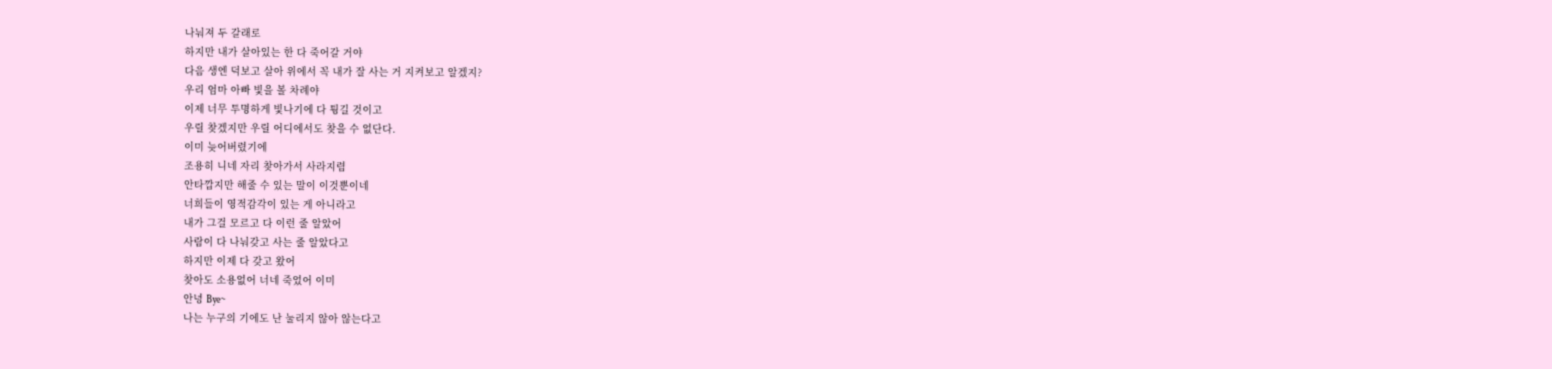나눠져 두 갈래로
하지만 내가 살아있는 한 다 죽어갈 거야
다음 생엔 덕보고 살아 위에서 꼭 내가 잘 사는 거 지켜보고 알겠지?
우리 엄마 아빠 빛을 볼 차례야
이제 너무 투명하게 빛나기에 다 튕길 것이고
우릴 찾겠지만 우릴 어디에서도 찾을 수 없단다.
이미 늦어버렸기에
조용히 니네 자리 찾아가서 사라지렴
안타깝지만 해줄 수 있는 말이 이것뿐이네
너희들이 영적감각이 있는 게 아니라고
내가 그걸 모르고 다 이런 줄 알았어
사람이 다 나눠갖고 사는 줄 알았다고
하지만 이제 다 갖고 왔어
찾아도 소용없어 너네 죽었어 이미
안녕 Bye~
나는 누구의 기에도 난 눌리지 않아 않는다고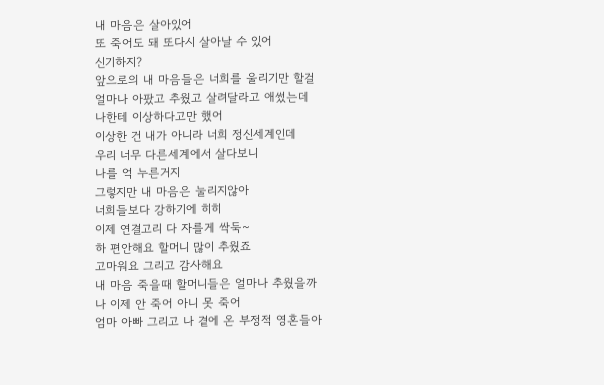내 마음은 살아있어
또 죽어도 돼 또다시 살아날 수 있어
신기하지?
앞으로의 내 마음들은 너희를 울리기만 할걸
얼마나 아팠고 추웠고 살려달라고 애썼는데
나한테 이상하다고만 했어
이상한 건 내가 아니라 너희 정신세계인데
우리 너무 다른세계에서 살다보니
나를 억 누른거지
그렇지만 내 마음은 눌리지않아
너희들보다 강하기에 히히
이제 연결고리 다 자를게 싹둑~
하 편안해요 할머니 많이 추웠죠
고마워요 그리고 감사해요
내 마음 죽을때 할머니들은 얼마나 추웠을까
나 이제 안 죽어 아니 못 죽어
엄마 아빠 그리고 나 곁에 온 부정적 영혼들아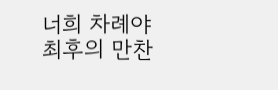너희 차례야
최후의 만찬